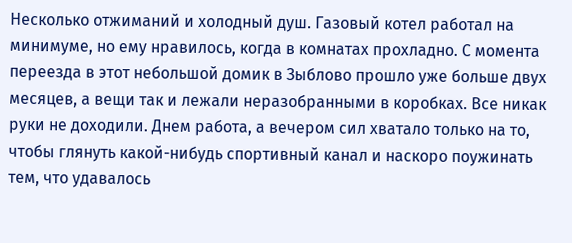Несколько отжиманий и холодный душ. Газовый котел работал на минимуме, но ему нравилось, когда в комнатах прохладно. С момента переезда в этот небольшой домик в Зыблово прошло уже больше двух месяцев, а вещи так и лежали неразобранными в коробках. Все никак руки не доходили. Днем работа, а вечером сил хватало только на то, чтобы глянуть какой-нибудь спортивный канал и наскоро поужинать тем, что удавалось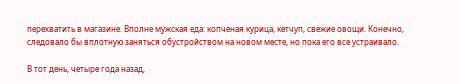перехватить в магазине. Вполне мужская еда: копченая курица, кетчуп, свежие овощи. Конечно, следовало бы вплотную заняться обустройством на новом месте, но пока его все устраивало.

В тот день, четыре года назад,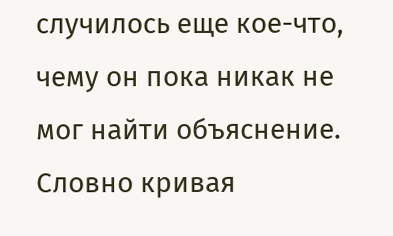случилось еще кое-что, чему он пока никак не мог найти объяснение. Словно кривая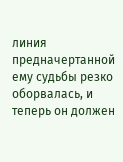линия предначертанной ему судьбы резко оборвалась, и теперь он должен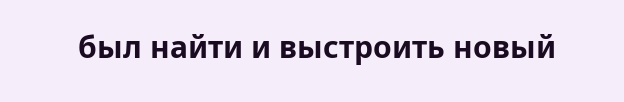был найти и выстроить новый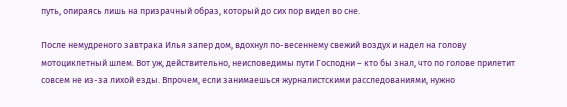путь, опираясь лишь на призрачный образ, который до сих пор видел во сне.

После немудреного завтрака Илья запер дом, вдохнул по-весеннему свежий воздух и надел на голову мотоциклетный шлем. Вот уж, действительно, неисповедимы пути Господни – кто бы знал, что по голове прилетит совсем не из-за лихой езды. Впрочем, если занимаешься журналистскими расследованиями, нужно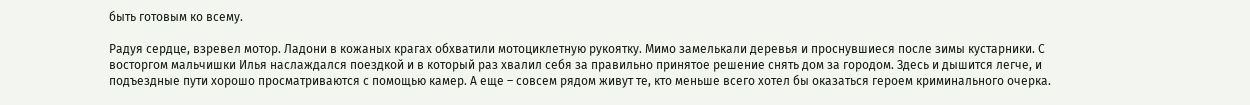быть готовым ко всему.

Радуя сердце, взревел мотор. Ладони в кожаных крагах обхватили мотоциклетную рукоятку. Мимо замелькали деревья и проснувшиеся после зимы кустарники. С восторгом мальчишки Илья наслаждался поездкой и в который раз хвалил себя за правильно принятое решение снять дом за городом. Здесь и дышится легче, и подъездные пути хорошо просматриваются с помощью камер. А еще – совсем рядом живут те, кто меньше всего хотел бы оказаться героем криминального очерка.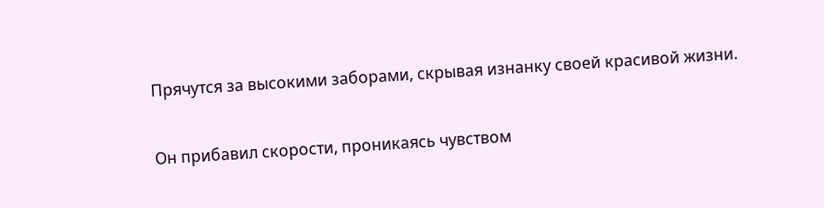Прячутся за высокими заборами, скрывая изнанку своей красивой жизни.

Он прибавил скорости, проникаясь чувством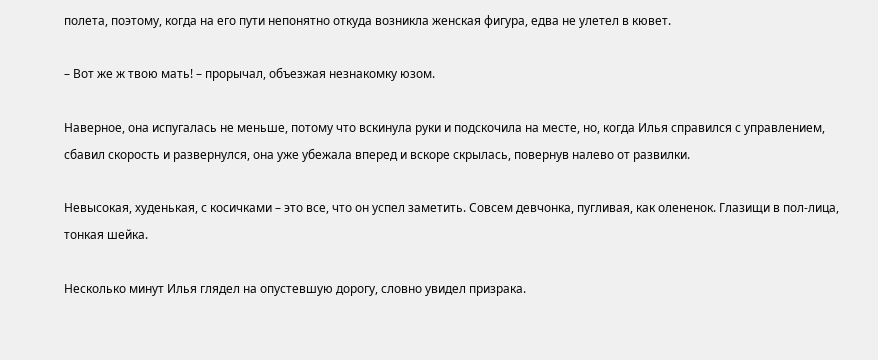полета, поэтому, когда на его пути непонятно откуда возникла женская фигура, едва не улетел в кювет.

– Вот же ж твою мать! – прорычал, объезжая незнакомку юзом.

Наверное, она испугалась не меньше, потому что вскинула руки и подскочила на месте, но, когда Илья справился с управлением, сбавил скорость и развернулся, она уже убежала вперед и вскоре скрылась, повернув налево от развилки.

Невысокая, худенькая, с косичками – это все, что он успел заметить. Совсем девчонка, пугливая, как олененок. Глазищи в пол-лица, тонкая шейка.

Несколько минут Илья глядел на опустевшую дорогу, словно увидел призрака.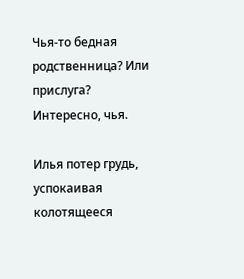Чья-то бедная родственница? Или прислуга? Интересно, чья.

Илья потер грудь, успокаивая колотящееся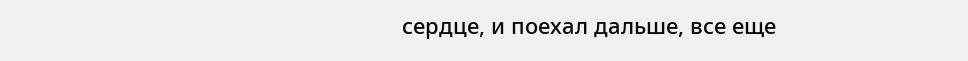сердце, и поехал дальше, все еще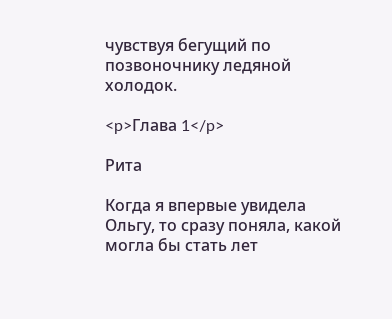чувствуя бегущий по позвоночнику ледяной холодок.

<p>Глава 1</p>

Рита

Когда я впервые увидела Ольгу, то сразу поняла, какой могла бы стать лет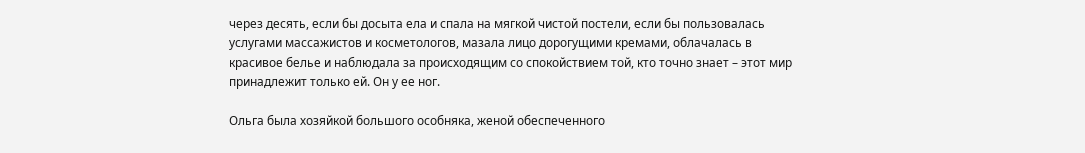через десять, если бы досыта ела и спала на мягкой чистой постели, если бы пользовалась услугами массажистов и косметологов, мазала лицо дорогущими кремами, облачалась в красивое белье и наблюдала за происходящим со спокойствием той, кто точно знает – этот мир принадлежит только ей. Он у ее ног.

Ольга была хозяйкой большого особняка, женой обеспеченного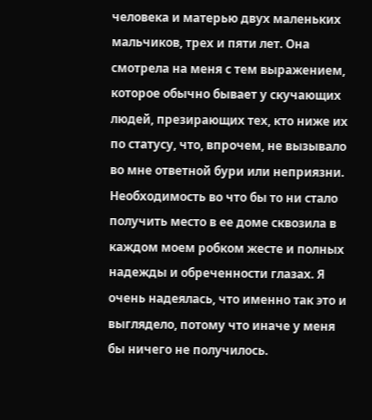человека и матерью двух маленьких мальчиков, трех и пяти лет. Она смотрела на меня с тем выражением, которое обычно бывает у скучающих людей, презирающих тех, кто ниже их по статусу, что, впрочем, не вызывало во мне ответной бури или неприязни. Необходимость во что бы то ни стало получить место в ее доме сквозила в каждом моем робком жесте и полных надежды и обреченности глазах. Я очень надеялась, что именно так это и выглядело, потому что иначе у меня бы ничего не получилось.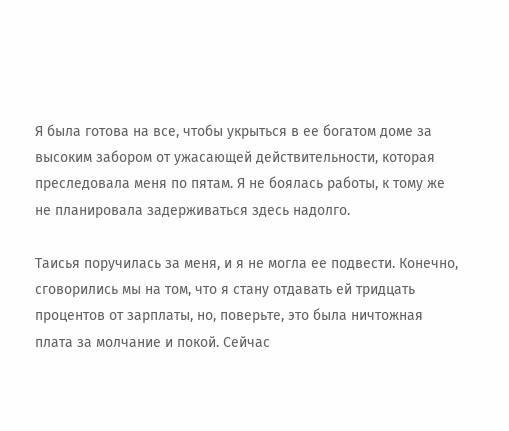Я была готова на все, чтобы укрыться в ее богатом доме за высоким забором от ужасающей действительности, которая преследовала меня по пятам. Я не боялась работы, к тому же не планировала задерживаться здесь надолго.

Таисья поручилась за меня, и я не могла ее подвести. Конечно, сговорились мы на том, что я стану отдавать ей тридцать процентов от зарплаты, но, поверьте, это была ничтожная плата за молчание и покой. Сейчас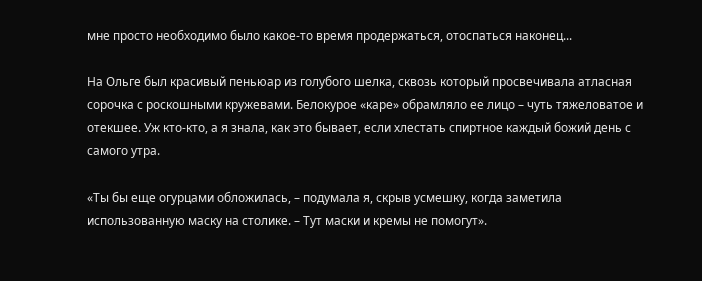мне просто необходимо было какое-то время продержаться, отоспаться наконец...

На Ольге был красивый пеньюар из голубого шелка, сквозь который просвечивала атласная сорочка с роскошными кружевами. Белокурое «каре» обрамляло ее лицо – чуть тяжеловатое и отекшее. Уж кто-кто, а я знала, как это бывает, если хлестать спиртное каждый божий день с самого утра.

«Ты бы еще огурцами обложилась, – подумала я, скрыв усмешку, когда заметила использованную маску на столике. – Тут маски и кремы не помогут».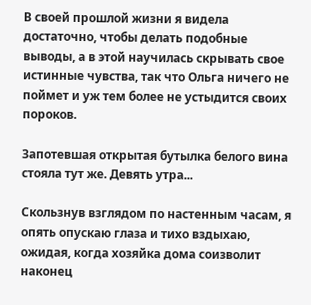В своей прошлой жизни я видела достаточно, чтобы делать подобные выводы, а в этой научилась скрывать свое истинные чувства, так что Ольга ничего не поймет и уж тем более не устыдится своих пороков.

Запотевшая открытая бутылка белого вина стояла тут же. Девять утра...

Скользнув взглядом по настенным часам, я опять опускаю глаза и тихо вздыхаю, ожидая, когда хозяйка дома соизволит наконец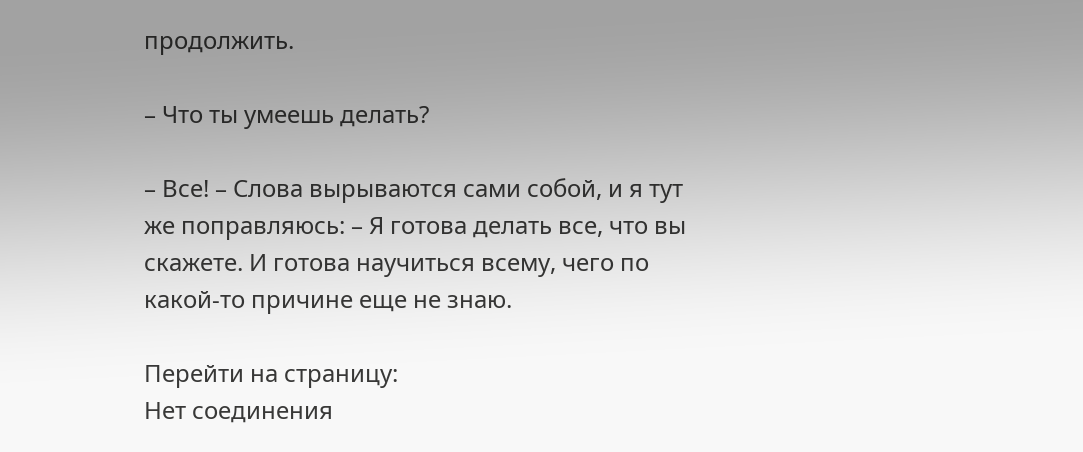продолжить.

– Что ты умеешь делать?

– Все! – Слова вырываются сами собой, и я тут же поправляюсь: – Я готова делать все, что вы скажете. И готова научиться всему, чего по какой-то причине еще не знаю.

Перейти на страницу:
Нет соединения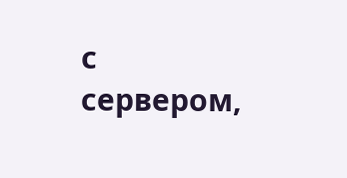с сервером,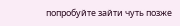попробуйте зайти чуть позже